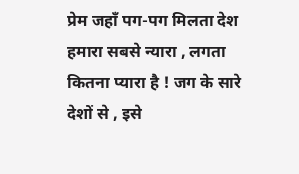प्रेम जहाँ पग-पग मिलता देश हमारा सबसे न्यारा , लगता कितना प्यारा है ! जग के सारे देशों से , इसे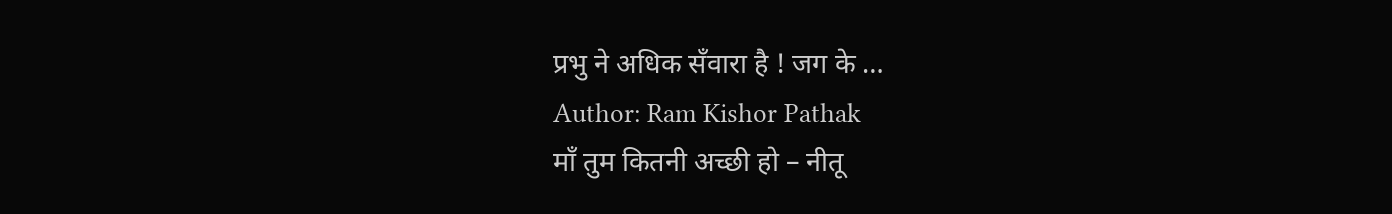प्रभु ने अधिक सँवारा है ! जग के …
Author: Ram Kishor Pathak
माँ तुम कितनी अच्छी हो – नीतू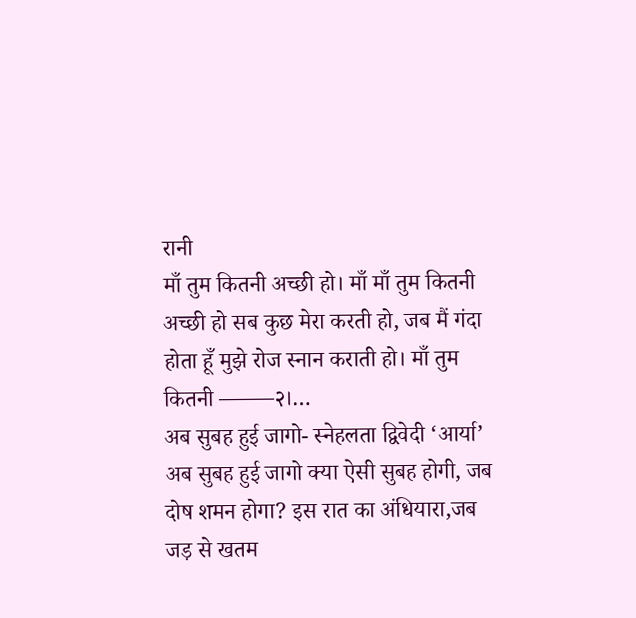रानी
माँ तुम कितनी अच्छी हो। माँ माँ तुम कितनी अच्छी हो सब कुछ मेरा करती हो, जब मैं गंदा होता हूँ मुझे रोज स्नान कराती हो। माँ तुम कितनी ——–२।…
अब सुबह हुई जागो- स्नेहलता द्विवेदी ‘आर्या’
अब सुबह हुई जागो क्या ऐसी सुबह होगी, जब दोष शमन होगा? इस रात का अंधियारा,जब जड़ से खतम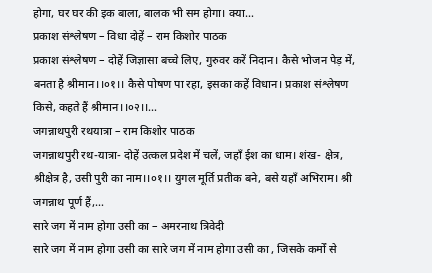होगा, घर घर की इक बाला, बालक भी सम होगा। क्या…
प्रकाश संश्लेषण – विधा दोहें – राम किशोर पाठक
प्रकाश संश्लेषण – दोहें जिज्ञासा बच्चे लिए, गुरुवर करें निदान। कैसे भोजन पेड़ में, बनता है श्रीमान।।०१।। कैसे पोषण पा रहा, इसका कहें विधान। प्रकाश संश्लेषण किसे, कहते हैं श्रीमान।।०२।।…
जगन्नाथपुरी रथयात्रा – राम किशोर पाठक
जगन्नाथपुरी रथ-यात्रा- दोहें उत्कल प्रदेश में चलें, जहाँ ईश का धाम। शंख- क्षेत्र, श्रीक्षेत्र है, उसी पुरी का नाम।।०१।। युगल मूर्ति प्रतीक बने, बसे यहाँ अभिराम। श्री जगन्नाथ पूर्ण हैं,…
सारे जग में नाम होगा उसी का – अमरनाथ त्रिवेदी
सारे जग में नाम होगा उसी का सारे जग में नाम होगा उसी का , जिसके कर्मों से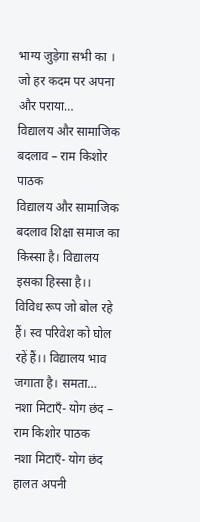भाग्य जुड़ेगा सभी का । जो हर कदम पर अपना और पराया…
विद्यालय और सामाजिक बदलाव – राम किशोर पाठक
विद्यालय और सामाजिक बदलाव शिक्षा समाज का किस्सा है। विद्यालय इसका हिस्सा है।। विविध रूप जो बोल रहे हैं। स्व परिवेश को घोल रहें हैं।। विद्यालय भाव जगाता है। समता…
नशा मिटाएँ- योग छंद – राम किशोर पाठक
नशा मिटाएँ- योग छंद हालत अपनी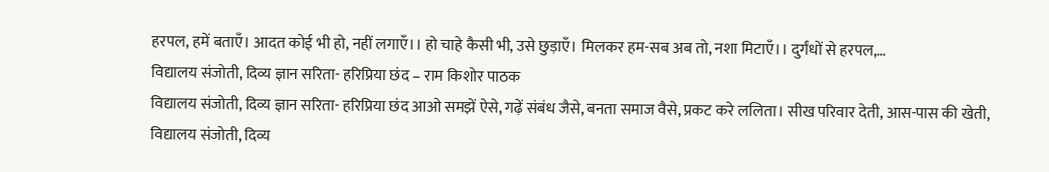हरपल, हमें बताएँ। आदत कोई भी हो, नहीं लगाएँ।। हो चाहे कैसी भी, उसे छुड़ाएँ। मिलकर हम-सब अब तो, नशा मिटाएँ।। दुर्गंधों से हरपल,…
विद्यालय संजोती, दिव्य ज्ञान सरिता- हरिप्रिया छंद – राम किशोर पाठक
विद्यालय संजोती, दिव्य ज्ञान सरिता- हरिप्रिया छंद आओ समझें ऐसे, गढ़ें संबंध जैसे, बनता समाज वैसे, प्रकट करे ललिता। सीख परिवार देती, आस-पास की खेती, विद्यालय संजोती, दिव्य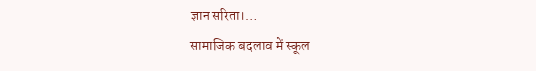ज्ञान सरिता।…
सामाजिक बदलाव में स्कूल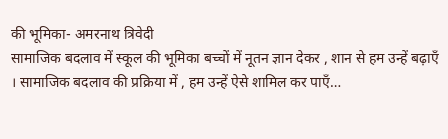की भूमिका- अमरनाथ त्रिवेदी
सामाजिक बदलाव में स्कूल की भूमिका बच्चों में नूतन ज्ञान देकर , शान से हम उन्हें बढ़ाएँ । सामाजिक बदलाव की प्रक्रिया में , हम उन्हें ऐसे शामिल कर पाएँ…